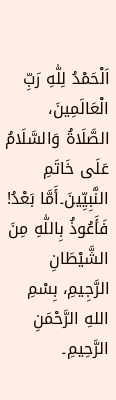اَلْحَمْدُ لِلّٰهِ رَبِّ الْعَالَمِينَ، الصَّلَاةُ وَالسَّلَامُ عَلَى خَاتَمِ النَّبِيِّينَ۔أَمَّا بَعْدُ! فَأَعُوذُ بِاللّٰهِ مِنَ الشَّيْطَانِ الرَّجِيمِ، بِسْمِ اللهِ الرَّحْمَنِ الرَّحِيمِ۔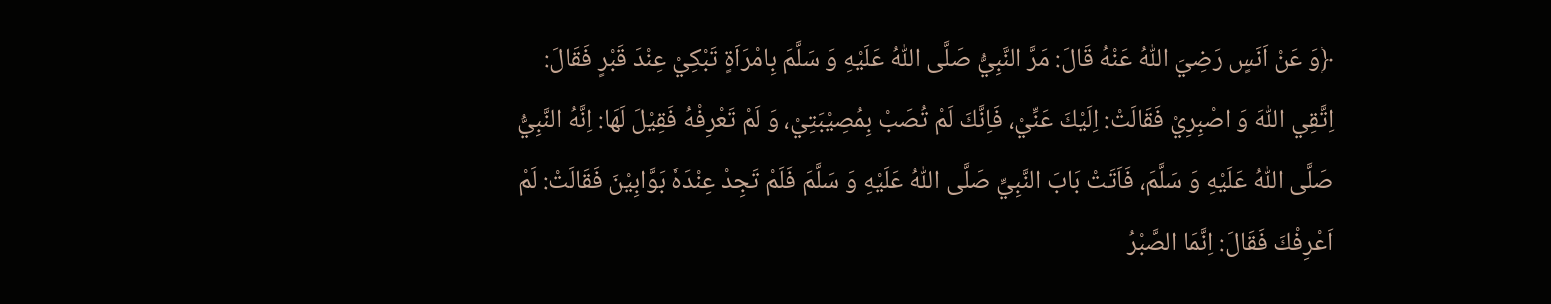﴿وَ عَنْ اَنَسٍ رَضِيَ اللّٰهُ عَنْهُ قَالَ: مَرَّ النَّبِيُّ صَلَّى اللّٰهُ عَلَيْهِ وَ سَلَّمَ بِامْرَاَةٍ تَبْكِيْ عِنْدَ قَبْرٍ فَقَالَ: اِتَّقِي اللّٰهَ وَ اصْبِرِيْ فَقَالَتْ: اِلَيْكَ عَنِّيْ، فَاِنَّكَ لَمْ تُصَبْ بِمُصِيْبَتِيْ، وَ لَمْ تَعْرِفْهُ فَقِيْلَ لَهَا: اِنَّهُ النَّبِيُّ صَلَّى اللّٰهُ عَلَيْهِ وَ سَلَّمَ، فَاَتَتْ بَابَ النَّبِيِّ صَلَّى اللّٰهُ عَلَيْهِ وَ سَلَّمَ فَلَمْ تَجِدْ عِنْدَهٗ بَوَّابِيْنَ فَقَالَتْ: لَمْ اَعْرِفْكَ فَقَالَ: اِنَّمَا الصَّبْرُ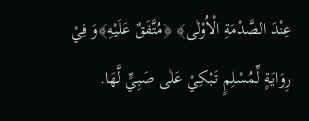عِنْدَ الصَّدْمَةِ الْاُوْلٰی﴾ ﴿مُتَّفَقٌ عَلَيْهِ﴾وَ فِيْ رِوَايَةٍ لِّمُسْلِمٍ تَبْكِيْ عَلٰی صَبِيٍّ لَّهَا.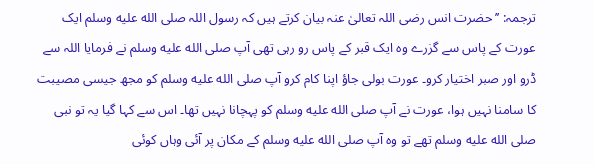ترجمہ: ’’حضرت انس رضی اللہ تعالیٰ عنہ بیان کرتے ہیں کہ رسول اللہ صلى الله عليه وسلم ایک عورت کے پاس سے گزرے وہ ایک قبر کے پاس رو رہی تھی آپ صلى الله عليه وسلم نے فرمایا اللہ سے ڈرو اور صبر اختیار کرو۔ عورت بولی جاؤ اپنا کام کرو آپ صلى الله عليه وسلم کو مجھ جیسی مصیبت کا سامنا نہیں ہوا، عورت نے آپ صلى الله عليه وسلم کو پہچانا نہیں تھا۔ اس سے کہا گیا یہ تو نبی صلى الله عليه وسلم تھے تو وہ آپ صلى الله عليه وسلم کے مکان پر آئی وہاں کوئی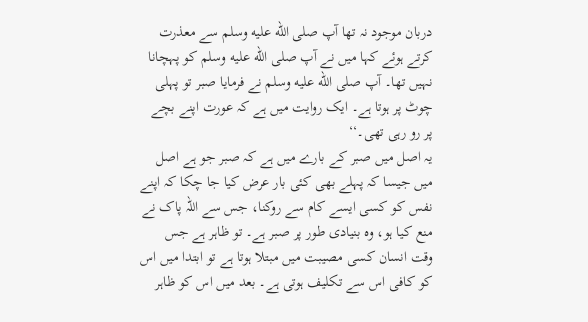دربان موجود نہ تھا آپ صلى الله عليه وسلم سے معذرت کرتے ہوئے کہا میں نے آپ صلى الله عليه وسلم کو پہچانا نہیں تھا۔ آپ صلى الله عليه وسلم نے فرمایا صبر تو پہلی چوٹ پر ہوتا ہے۔ ایک روایت میں ہے کہ عورت اپنے بچے پر رو رہی تھی۔‘‘
یہ اصل میں صبر کے بارے میں ہے کہ صبر جو ہے اصل میں جیسا کہ پہلے بھی کئی بار عرض کیا جا چکا کہ اپنے نفس کو کسی ایسے کام سے روکنا، جس سے اللہ پاک نے منع کیا ہو، وہ بنیادی طور پر صبر ہے۔ تو ظاہر ہے جس وقت انسان کسی مصیبت میں مبتلا ہوتا ہے تو ابتدا میں اس کو کافی اس سے تکلیف ہوتی ہے۔ بعد میں اس کو ظاہر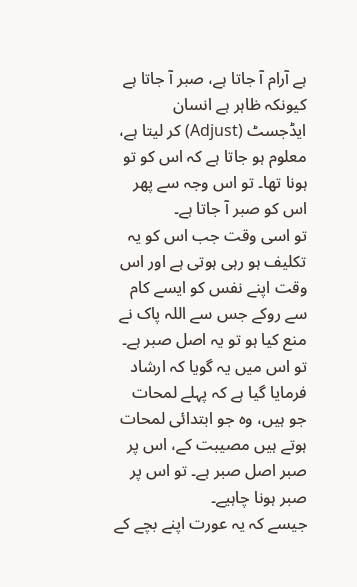ہے آرام آ جاتا ہے، صبر آ جاتا ہے کیونکہ ظاہر ہے انسان ایڈجسٹ (Adjust) کر لیتا ہے، معلوم ہو جاتا ہے کہ اس کو تو ہونا تھا۔ تو اس وجہ سے پھر اس کو صبر آ جاتا ہے۔
تو اسی وقت جب اس کو یہ تکلیف ہو رہی ہوتی ہے اور اس وقت اپنے نفس کو ایسے کام سے روکے جس سے اللہ پاک نے منع کیا ہو تو یہ اصل صبر ہے۔ تو اس میں یہ گویا کہ ارشاد فرمایا گیا ہے کہ پہلے لمحات جو ہیں، وہ جو ابتدائی لمحات ہوتے ہیں مصیبت کے، اس پر صبر اصل صبر ہے۔ تو اس پر صبر ہونا چاہیے۔
جیسے کہ یہ عورت اپنے بچے کے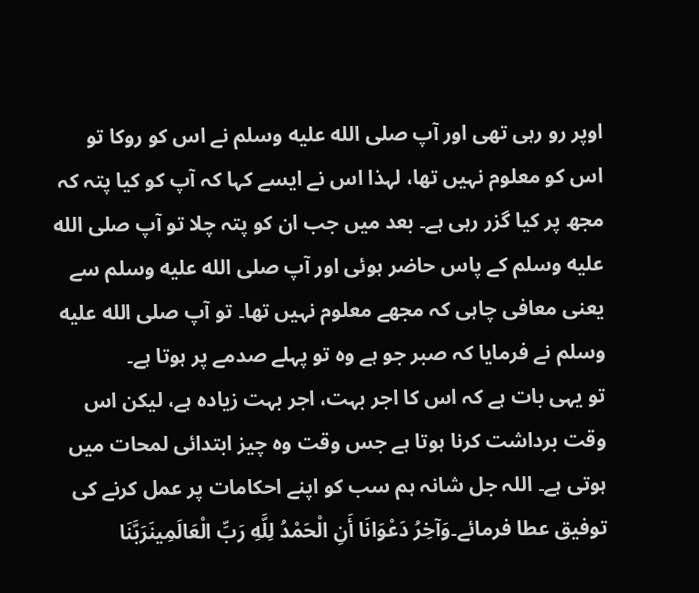اوپر رو رہی تھی اور آپ صلى الله عليه وسلم نے اس کو روکا تو اس کو معلوم نہیں تھا، لہذا اس نے ایسے کہا کہ آپ کو کیا پتہ کہ مجھ پر کیا گزر رہی ہے۔ بعد میں جب ان کو پتہ چلا تو آپ صلى الله عليه وسلم کے پاس حاضر ہوئی اور آپ صلى الله عليه وسلم سے یعنی معافی چاہی کہ مجھے معلوم نہیں تھا۔ تو آپ صلى الله عليه وسلم نے فرمایا کہ صبر جو ہے وہ تو پہلے صدمے پر ہوتا ہے۔
تو یہی بات ہے کہ اس کا اجر بہت، اجر بہت زیادہ ہے، لیکن اس وقت برداشت کرنا ہوتا ہے جس وقت وہ چیز ابتدائی لمحات میں ہوتی ہے۔ اللہ جل شانہ ہم سب کو اپنے احکامات پر عمل کرنے کی توفیق عطا فرمائے۔وَآخِرُ دَعْوَانَا أَنِ الْحَمْدُ لِلَّهِ رَبِّ الْعَالَمِينَرَبَّنَا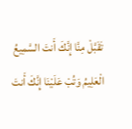تَقَبَّلْ مِنَّا إِنَّكَ أَنتَ السَّمِيعُ الْعَلِيمُ وَتُبْ عَلَيْنَا إِنَّكَ أَنتَ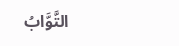التَّوَّابُ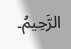الرَّحِيمُ۔